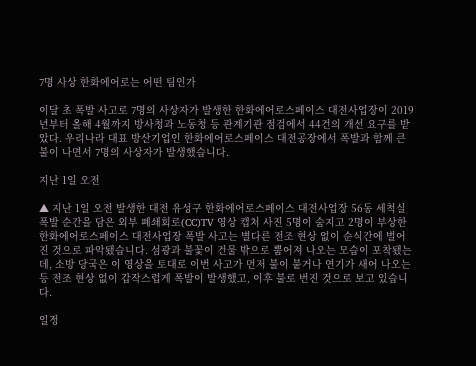7명 사상 한화에어로는 어떤 팀인가

이달 초 폭발 사고로 7명의 사상자가 발생한 한화에어로스페이스 대전사업장이 2019년부터 올해 4월까지 방사청과 노동청 등 관계기관 점검에서 44건의 개선 요구를 받았다. 우리나라 대표 방산기업인 한화에어로스페이스 대전공장에서 폭발과 함께 큰불이 나면서 7명의 사상자가 발생했습니다.

지난 1일 오전

▲ 지난 1일 오전 발생한 대전 유성구 한화에어로스페이스 대전사업장 56동 세척실 폭발 순간을 담은 외부 폐쇄회로(CC)TV 영상 캡처 사진 5명이 숨지고 2명이 부상한 한화에어로스페이스 대전사업장 폭발 사고는 별다른 전조 현상 없이 순식간에 벌어진 것으로 파악됐습니다. 섬광과 불꽃이 건물 밖으로 뿜어져 나오는 모습이 포착됐는데, 소방 당국은 이 영상을 토대로 이번 사고가 먼저 불이 붙거나 연기가 새어 나오는 등 전조 현상 없이 갑작스럽게 폭발이 발생했고, 이후 불로 번진 것으로 보고 있습니다.

일정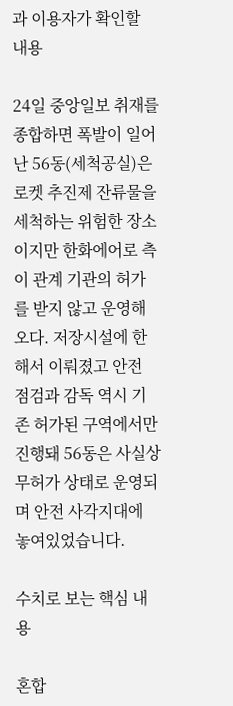과 이용자가 확인할 내용

24일 중앙일보 취재를 종합하면 폭발이 일어난 56동(세척공실)은 로켓 추진제 잔류물을 세척하는 위험한 장소이지만 한화에어로 측이 관계 기관의 허가를 받지 않고 운영해오다. 저장시설에 한해서 이뤄졌고 안전 점검과 감독 역시 기존 허가된 구역에서만 진행돼 56동은 사실상 무허가 상태로 운영되며 안전 사각지대에 놓여있었습니다.

수치로 보는 핵심 내용

혼합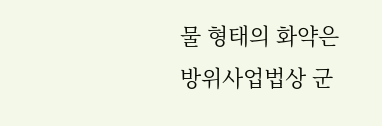물 형태의 화약은 방위사업법상 군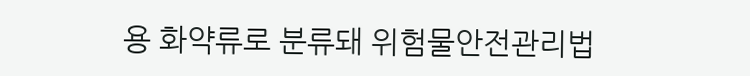용 화약류로 분류돼 위험물안전관리법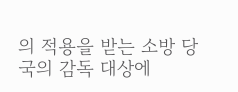의 적용을 받는 소방 당국의 감독 대상에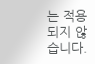는 적용되지 않습니다.